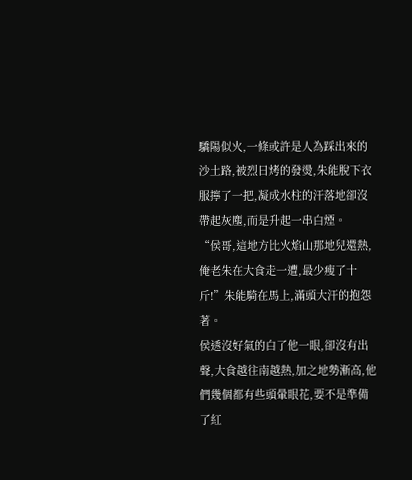驕陽似火,一條或許是人為踩出來的沙土路,被烈日烤的發燙,朱能脫下衣服擰了一把,凝成水柱的汗落地卻沒帶起灰塵,而是升起一串白煙。
“侯哥,這地方比火焰山那地兒還熱,俺老朱在大食走一遭,最少瘦了十斤!”朱能騎在馬上,滿頭大汗的抱怨著。
侯透沒好氣的白了他一眼,卻沒有出聲,大食越往南越熱,加之地勢漸高,他們幾個都有些頭暈眼花,要不是準備了紅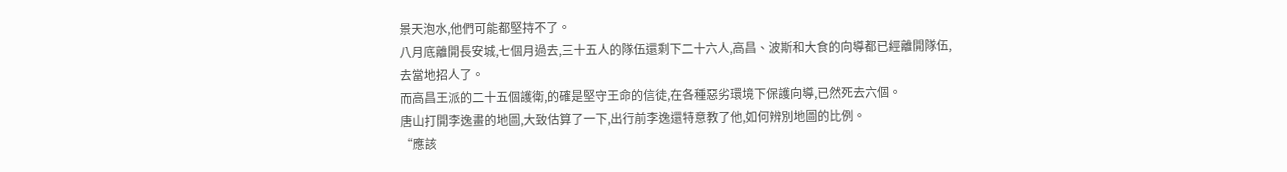景天泡水,他們可能都堅持不了。
八月底離開長安城,七個月過去,三十五人的隊伍還剩下二十六人,高昌、波斯和大食的向導都已經離開隊伍,去當地招人了。
而高昌王派的二十五個護衛,的確是堅守王命的信徒,在各種惡劣環境下保護向導,已然死去六個。
唐山打開李逸畫的地圖,大致估算了一下,出行前李逸還特意教了他,如何辨別地圖的比例。
“應該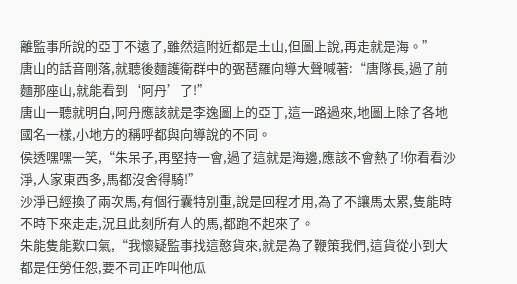離監事所說的亞丁不遠了,雖然這附近都是土山,但圖上說,再走就是海。”
唐山的話音剛落,就聽後麵護衛群中的弻琶羅向導大聲喊著:“唐隊長,過了前麵那座山,就能看到‘阿丹’了!”
唐山一聽就明白,阿丹應該就是李逸圖上的亞丁,這一路過來,地圖上除了各地國名一樣,小地方的稱呼都與向導說的不同。
侯透嘿嘿一笑,“朱呆子,再堅持一會,過了這就是海邊,應該不會熱了!你看看沙淨,人家東西多,馬都沒舍得騎!”
沙淨已經換了兩次馬,有個行囊特別重,說是回程才用,為了不讓馬太累,隻能時不時下來走走,況且此刻所有人的馬,都跑不起來了。
朱能隻能歎口氣,“我懷疑監事找這憨貨來,就是為了鞭策我們,這貨從小到大都是任勞任怨,要不司正咋叫他瓜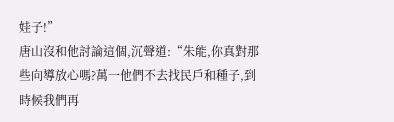娃子!”
唐山沒和他討論這個,沉聲道:“朱能,你真對那些向導放心嗎?萬一他們不去找民戶和種子,到時候我們再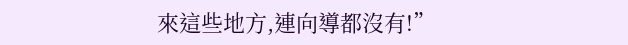來這些地方,連向導都沒有!”